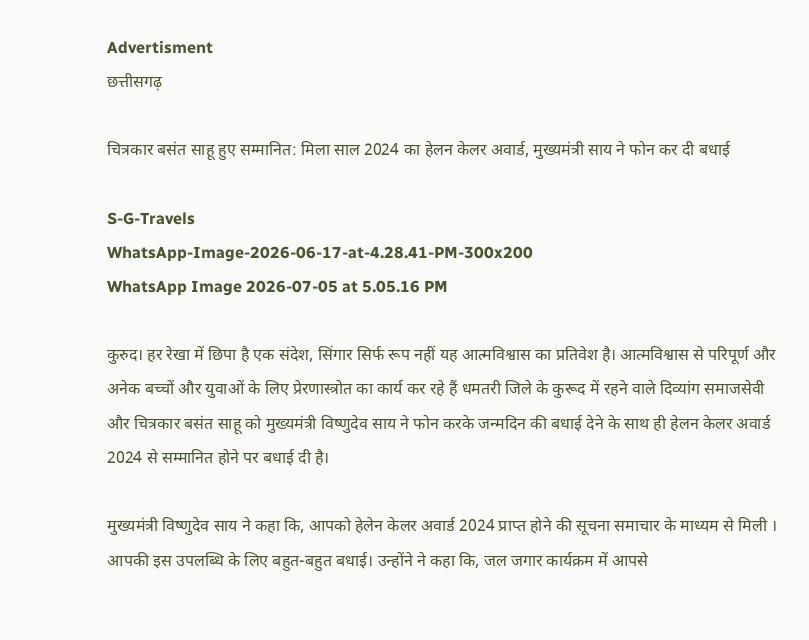Advertisment
छत्तीसगढ़

चित्रकार बसंत साहू हुए सम्मानित: मिला साल 2024 का हेलन केलर अवार्ड, मुख्यमंत्री साय ने फोन कर दी बधाई

S-G-Travels
WhatsApp-Image-2026-06-17-at-4.28.41-PM-300x200
WhatsApp Image 2026-07-05 at 5.05.16 PM

कुरुद। हर रेखा में छिपा है एक संदेश, सिंगार सिर्फ रूप नहीं यह आत्मविश्वास का प्रतिवेश है। आत्मविश्वास से परिपूर्ण और अनेक बच्चों और युवाओं के लिए प्रेरणास्त्रोत का कार्य कर रहे हैं धमतरी जिले के कुरूद में रहने वाले दिव्यांग समाजसेवी और चित्रकार बसंत साहू को मुख्यमंत्री विष्णुदेव साय ने फोन करके जन्मदिन की बधाई देने के साथ ही हेलन केलर अवार्ड 2024 से सम्मानित होने पर बधाई दी है।

मुख्यमंत्री विष्णुदेव साय ने कहा कि, आपको हेलेन केलर अवार्ड 2024 प्राप्त होने की सूचना समाचार के माध्यम से मिली । आपकी इस उपलब्धि के लिए बहुत-बहुत बधाई। उन्होंने ने कहा कि, जल जगार कार्यक्रम में आपसे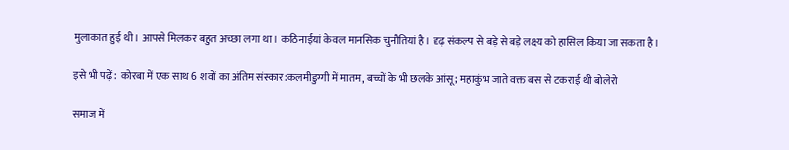मुलाकात हुई थी। आपसे मिलकर बहुत अच्छा लगा था। कठिनाईयां केवल मानसिक चुनौतियां है। दृढ़ संकल्प से बड़े से बड़े लक्ष्य को हासिल किया जा सकता है।

इसे भी पढ़ें:  कोरबा में एक साथ 6 शवों का अंतिम संस्कार:कलमीडुग्गी में मातम, बच्चों के भी छलके आंसू; महाकुंभ जाते वक्त बस से टकराई थी बोलेरो

समाज में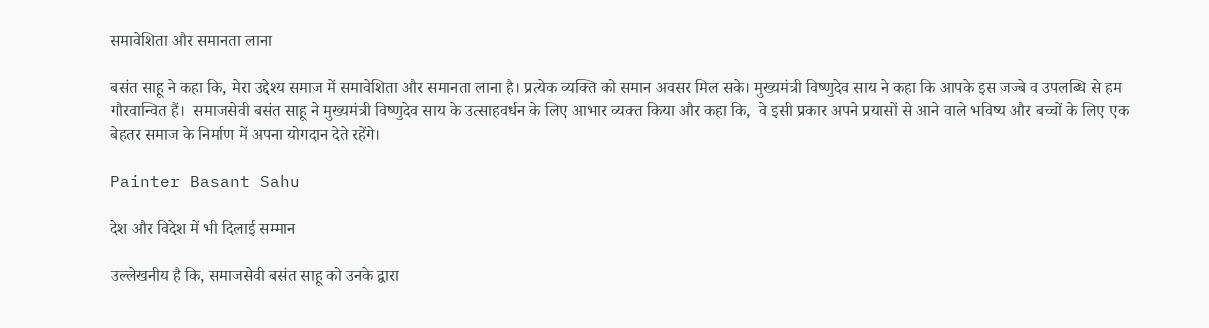समावेशिता और समानता लाना

बसंत साहू ने कहा कि, मेरा उद्देश्य समाज में समावेशिता और समानता लाना है। प्रत्येक व्यक्ति को समान अवसर मिल सके। मुख्यमंत्री विष्णुदेव साय ने कहा कि आपके इस जज्बे व उपलब्धि से हम गौरवान्वित हैं।  समाजसेवी बसंत साहू ने मुख्यमंत्री विष्णुदेव साय के उत्साहवर्धन के लिए आभार व्यक्त किया और कहा कि,  वे इसी प्रकार अपने प्रयासों से आने वाले भविष्य और बच्चों के लिए एक बेहतर समाज के निर्माण में अपना योगदान देते रहेंगे।

Painter Basant Sahu

देश और विदेश में भी दिलाई सम्मान

उल्लेखनीय है कि, समाजसेवी बसंत साहू को उनके द्वारा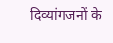दिव्यांगजनों के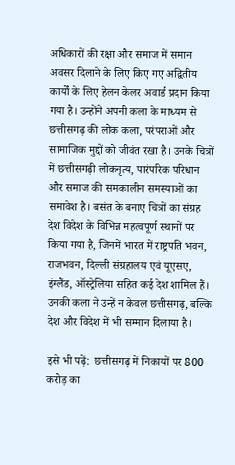अधिकारों की रक्षा और समाज में समान अवसर दिलाने के लिए किए गए अद्वितीय कार्यों के लिए हेलन केलर अवार्ड प्रदान किया गया है। उन्होंने अपनी कला के माध्यम से छत्तीसगढ़ की लोक कला, परंपराओं और सामाजिक मुद्दों को जीवंत रखा है। उनके चित्रों में छत्तीसगढ़ी लोकनृत्य, पारंपरिक परिधान और समाज की समकालीन समस्याओं का समावेश है। बसंत के बनाए चित्रों का संग्रह देश विदेश के विभिन्न महत्वपूर्ण स्थानों पर किया गया है, जिनमें भारत में राष्ट्रपति भवन, राजभवन, दिल्ली संग्रहालय एवं यूएसए, इंग्लैंड, ऑस्ट्रेलिया सहित कई देश शामिल हैं। उनकी कला ने उन्हें न केवल छत्तीसगढ़, बल्कि देश और विदेश में भी सम्मान दिलाया है।

इसे भी पढ़ें:  छत्तीसगढ़ में निकायों पर 800 करोड़ का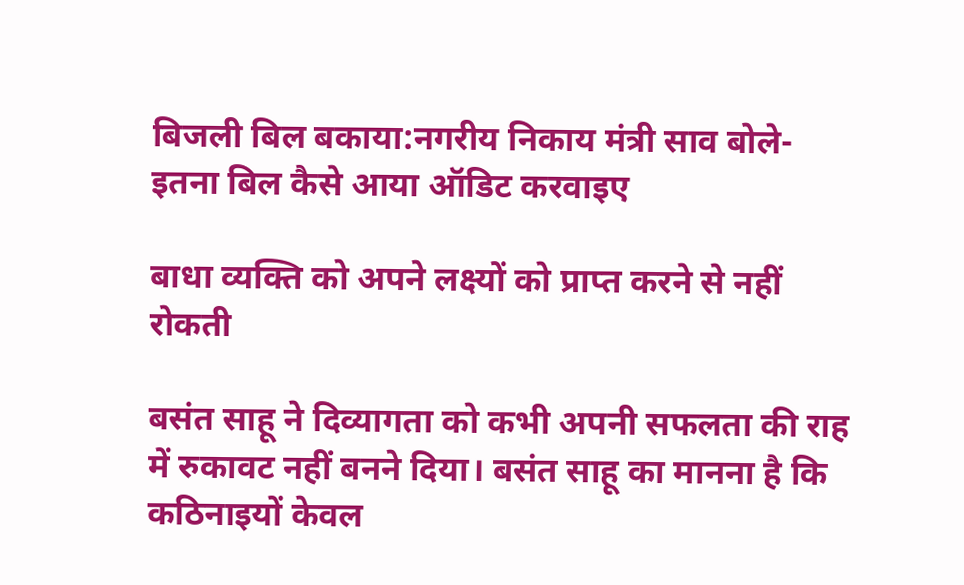बिजली बिल बकाया:नगरीय निकाय मंत्री साव बोले- इतना बिल कैसे आया ऑडिट करवाइए

बाधा व्यक्ति को अपने लक्ष्यों को प्राप्त करने से नहीं रोकती

बसंत साहू ने दिव्यागता को कभी अपनी सफलता की राह में रुकावट नहीं बनने दिया। बसंत साहू का मानना है कि कठिनाइयों केवल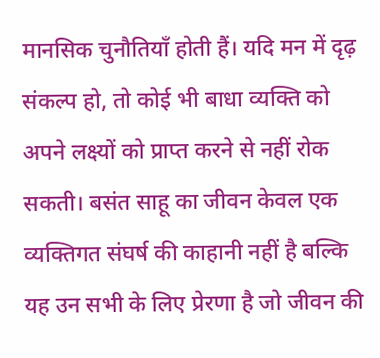मानसिक चुनौतियाँ होती हैं। यदि मन में दृढ़ संकल्प हो, तो कोई भी बाधा व्यक्ति को अपने लक्ष्यों को प्राप्त करने से नहीं रोक सकती। बसंत साहू का जीवन केवल एक व्यक्तिगत संघर्ष की काहानी नहीं है बल्कि यह उन सभी के लिए प्रेरणा है जो जीवन की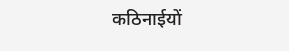कठिनाईयों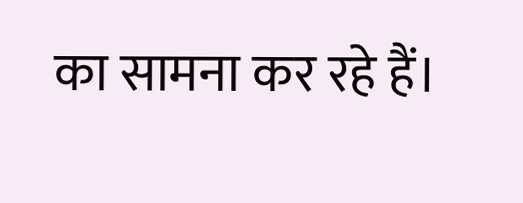का सामना कर रहे हैं।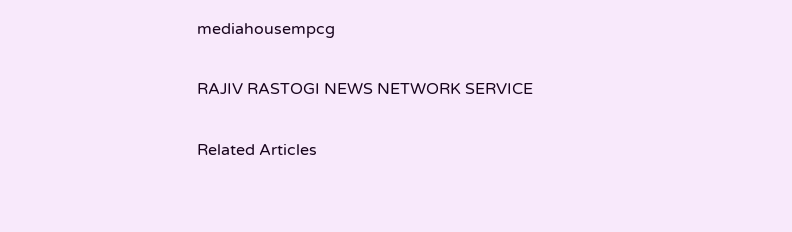mediahousempcg

RAJIV RASTOGI NEWS NETWORK SERVICE

Related Articles